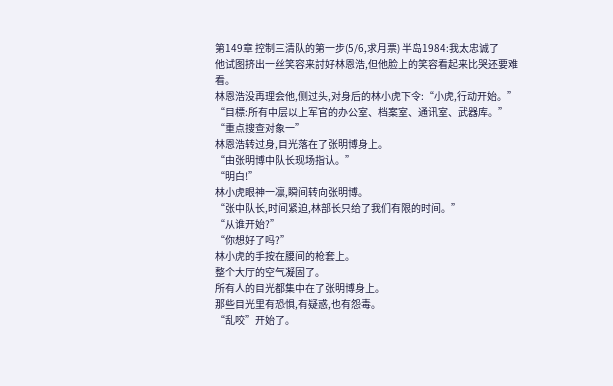第149章 控制三清队的第一步(5/6,求月票) 半岛1984:我太忠诚了
他试图挤出一丝笑容来討好林恩浩,但他脸上的笑容看起来比哭还要难看。
林恩浩没再理会他,侧过头,对身后的林小虎下令:“小虎,行动开始。”
“目標:所有中层以上军官的办公室、档案室、通讯室、武器库。”
“重点搜查对象一”
林恩浩转过身,目光落在了张明博身上。
“由张明博中队长现场指认。”
“明白!”
林小虎眼神一凛,瞬间转向张明博。
“张中队长,时间紧迫,林部长只给了我们有限的时间。”
“从谁开始?”
“你想好了吗?”
林小虎的手按在腰间的枪套上。
整个大厅的空气凝固了。
所有人的目光都集中在了张明博身上。
那些目光里有恐惧,有疑惑,也有怨毒。
“乱咬”开始了。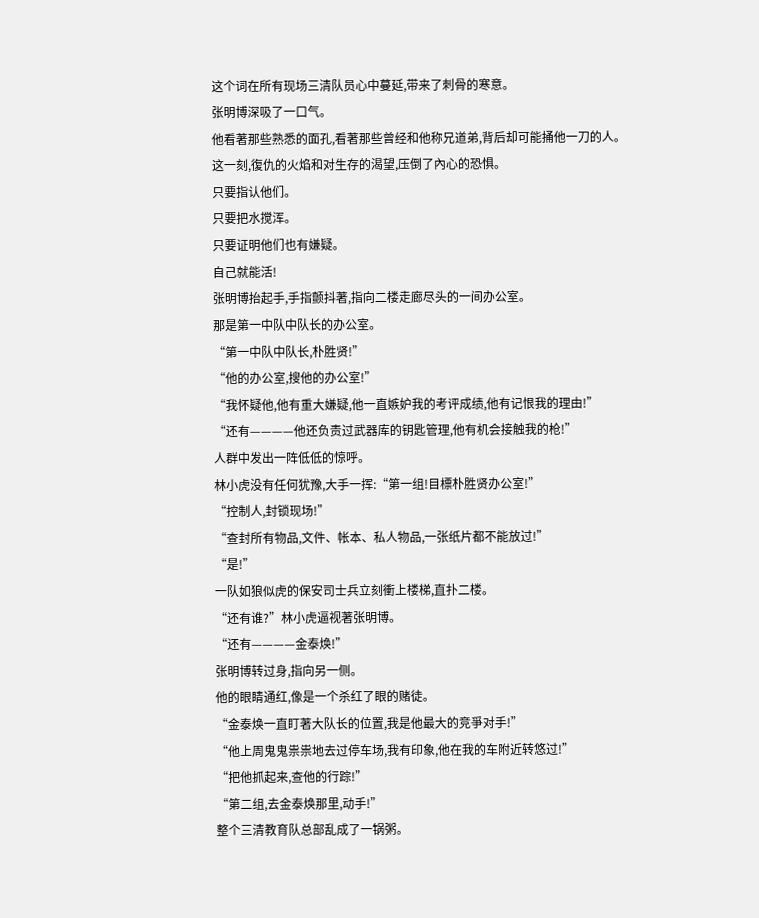这个词在所有现场三清队员心中蔓延,带来了刺骨的寒意。
张明博深吸了一口气。
他看著那些熟悉的面孔,看著那些曾经和他称兄道弟,背后却可能捅他一刀的人。
这一刻,復仇的火焰和对生存的渴望,压倒了內心的恐惧。
只要指认他们。
只要把水搅浑。
只要证明他们也有嫌疑。
自己就能活!
张明博抬起手,手指颤抖著,指向二楼走廊尽头的一间办公室。
那是第一中队中队长的办公室。
“第一中队中队长,朴胜贤!”
“他的办公室,搜他的办公室!”
“我怀疑他,他有重大嫌疑,他一直嫉妒我的考评成绩,他有记恨我的理由!”
“还有————他还负责过武器库的钥匙管理,他有机会接触我的枪!”
人群中发出一阵低低的惊呼。
林小虎没有任何犹豫,大手一挥:“第一组!目標朴胜贤办公室!”
“控制人,封锁现场!”
“查封所有物品,文件、帐本、私人物品,一张纸片都不能放过!”
“是!”
一队如狼似虎的保安司士兵立刻衝上楼梯,直扑二楼。
“还有谁?”林小虎逼视著张明博。
“还有————金泰焕!”
张明博转过身,指向另一侧。
他的眼睛通红,像是一个杀红了眼的赌徒。
“金泰焕一直盯著大队长的位置,我是他最大的竞爭对手!”
“他上周鬼鬼祟祟地去过停车场,我有印象,他在我的车附近转悠过!”
“把他抓起来,查他的行踪!”
“第二组,去金泰焕那里,动手!”
整个三清教育队总部乱成了一锅粥。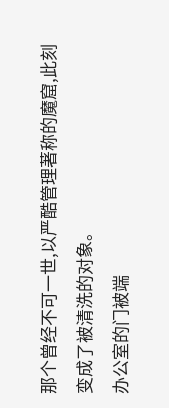那个曾经不可一世,以严酷管理著称的魔窟,此刻变成了被清洗的对象。
办公室的门被端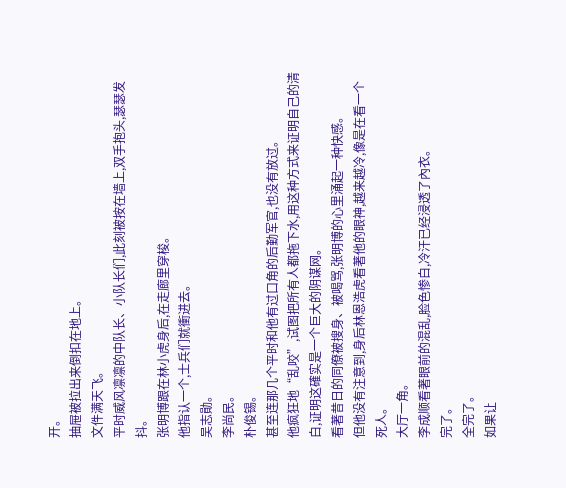开。
抽屉被拉出来倒扣在地上。
文件满天飞。
平时威风凛凛的中队长、小队长们,此刻被按在墙上,双手抱头,瑟瑟发抖。
张明博跟在林小虎身后,在走廊里穿梭。
他指认一个,士兵们就衝进去。
吴志勛。
李尚民。
朴俊锡。
甚至连那几个平时和他有过口角的后勤军官,也没有放过。
他疯狂地“乱咬”,试图把所有人都拖下水,用这种方式来证明自己的清白,证明这確实是一个巨大的阴谋网。
看著昔日的同僚被搜身、被喝骂,张明博的心里涌起一种快感。
但他没有注意到,身后林恩浩虎看著他的眼神,越来越冷,像是在看一个死人。
大厅一角。
李成顺看著眼前的混乱,脸色惨白,冷汗已经浸透了內衣。
完了。
全完了。
如果让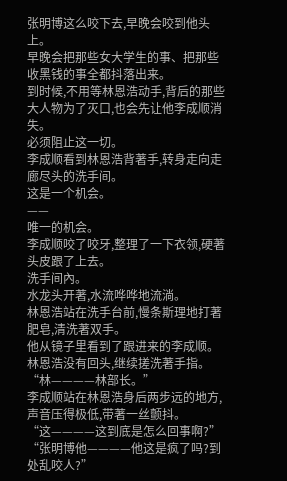张明博这么咬下去,早晚会咬到他头上。
早晚会把那些女大学生的事、把那些收黑钱的事全都抖落出来。
到时候,不用等林恩浩动手,背后的那些大人物为了灭口,也会先让他李成顺消失。
必须阻止这一切。
李成顺看到林恩浩背著手,转身走向走廊尽头的洗手间。
这是一个机会。
——
唯一的机会。
李成顺咬了咬牙,整理了一下衣领,硬著头皮跟了上去。
洗手间內。
水龙头开著,水流哗哗地流淌。
林恩浩站在洗手台前,慢条斯理地打著肥皂,清洗著双手。
他从镜子里看到了跟进来的李成顺。
林恩浩没有回头,继续搓洗著手指。
“林————林部长。”
李成顺站在林恩浩身后两步远的地方,声音压得极低,带著一丝颤抖。
“这————这到底是怎么回事啊?”
“张明博他————他这是疯了吗?到处乱咬人?”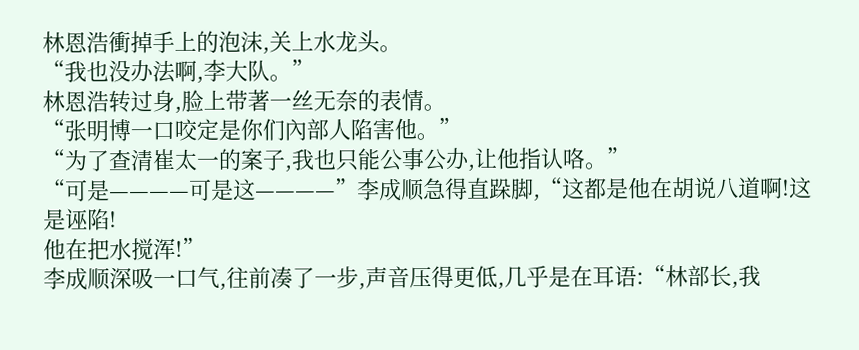林恩浩衝掉手上的泡沫,关上水龙头。
“我也没办法啊,李大队。”
林恩浩转过身,脸上带著一丝无奈的表情。
“张明博一口咬定是你们內部人陷害他。”
“为了查清崔太一的案子,我也只能公事公办,让他指认咯。”
“可是————可是这————”李成顺急得直跺脚,“这都是他在胡说八道啊!这是诬陷!
他在把水搅浑!”
李成顺深吸一口气,往前凑了一步,声音压得更低,几乎是在耳语:“林部长,我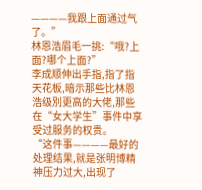————我跟上面通过气了。”
林恩浩眉毛一挑:“哦?上面?哪个上面?”
李成顺伸出手指,指了指天花板,暗示那些比林恩浩级別更高的大佬,那些在“女大学生”事件中享受过服务的权贵。
“这件事————最好的处理结果,就是张明博精神压力过大,出现了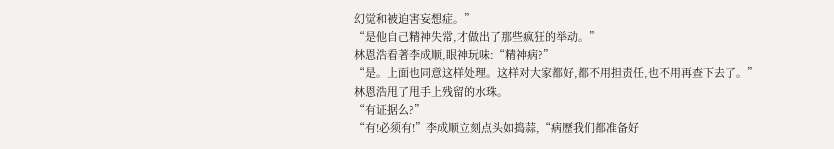幻觉和被迫害妄想症。”
“是他自己精神失常,才做出了那些疯狂的举动。”
林恩浩看著李成顺,眼神玩味:“精神病?”
“是。上面也同意这样处理。这样对大家都好,都不用担责任,也不用再查下去了。”
林恩浩甩了甩手上残留的水珠。
“有证据么?”
“有!必须有!”李成顺立刻点头如捣蒜,“病歷我们都准备好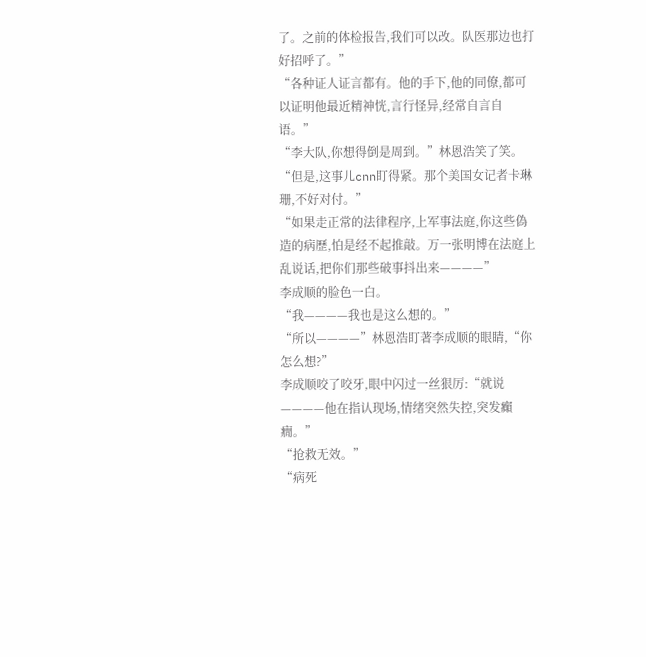了。之前的体检报告,我们可以改。队医那边也打好招呼了。”
“各种证人证言都有。他的手下,他的同僚,都可以证明他最近精神恍,言行怪异,经常自言自语。”
“李大队,你想得倒是周到。”林恩浩笑了笑。
“但是,这事儿cnn盯得紧。那个美国女记者卡琳珊,不好对付。”
“如果走正常的法律程序,上军事法庭,你这些偽造的病歷,怕是经不起推敲。万一张明博在法庭上乱说话,把你们那些破事抖出来————”
李成顺的脸色一白。
“我————我也是这么想的。”
“所以————”林恩浩盯著李成顺的眼睛,“你怎么想?”
李成顺咬了咬牙,眼中闪过一丝狠厉:“就说————他在指认现场,情绪突然失控,突发癲癇。”
“抢救无效。”
“病死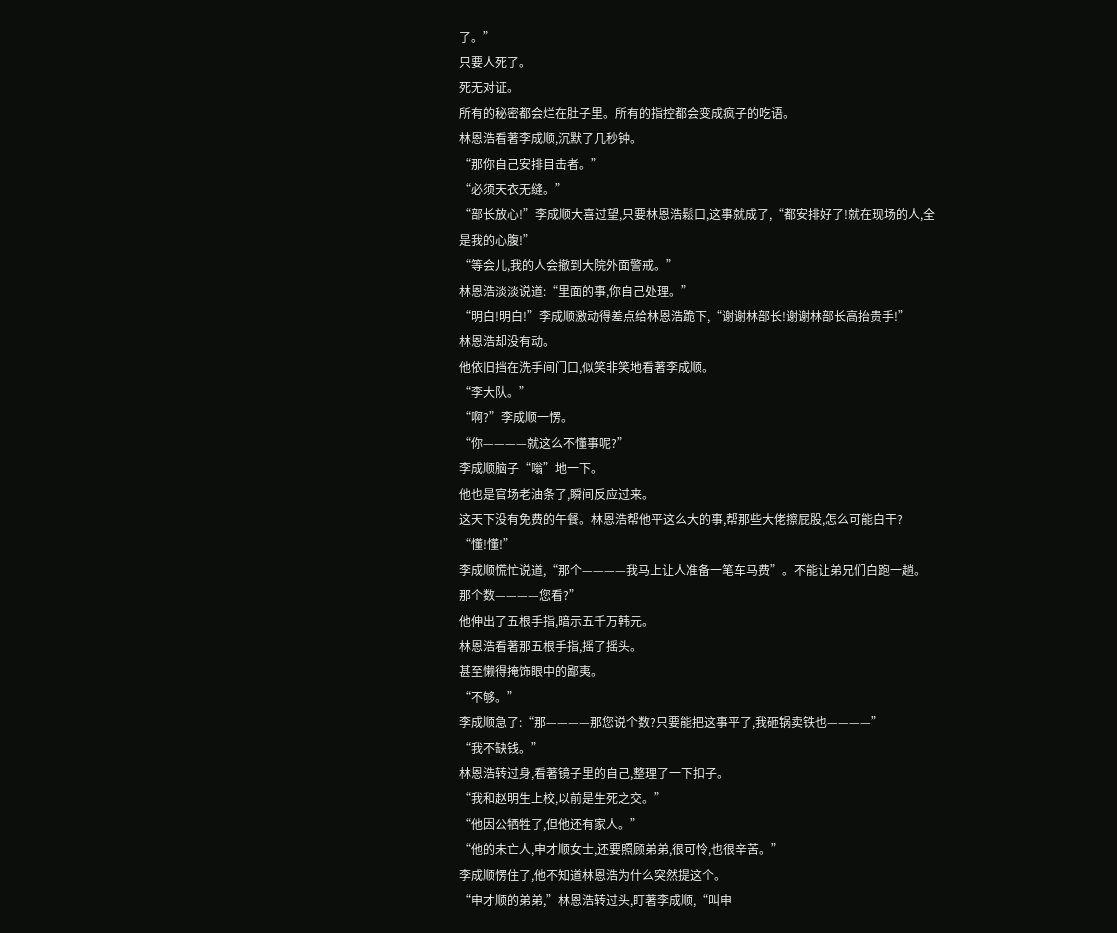了。”
只要人死了。
死无对证。
所有的秘密都会烂在肚子里。所有的指控都会变成疯子的吃语。
林恩浩看著李成顺,沉默了几秒钟。
“那你自己安排目击者。”
“必须天衣无缝。”
“部长放心!”李成顺大喜过望,只要林恩浩鬆口,这事就成了,“都安排好了!就在现场的人,全是我的心腹!”
“等会儿,我的人会撤到大院外面警戒。”
林恩浩淡淡说道:“里面的事,你自己处理。”
“明白!明白!”李成顺激动得差点给林恩浩跪下,“谢谢林部长!谢谢林部长高抬贵手!”
林恩浩却没有动。
他依旧挡在洗手间门口,似笑非笑地看著李成顺。
“李大队。”
“啊?”李成顺一愣。
“你————就这么不懂事呢?”
李成顺脑子“嗡”地一下。
他也是官场老油条了,瞬间反应过来。
这天下没有免费的午餐。林恩浩帮他平这么大的事,帮那些大佬擦屁股,怎么可能白干?
“懂!懂!”
李成顺慌忙说道,“那个————我马上让人准备一笔车马费”。不能让弟兄们白跑一趟。那个数————您看?”
他伸出了五根手指,暗示五千万韩元。
林恩浩看著那五根手指,摇了摇头。
甚至懒得掩饰眼中的鄙夷。
“不够。”
李成顺急了:“那————那您说个数?只要能把这事平了,我砸锅卖铁也————”
“我不缺钱。”
林恩浩转过身,看著镜子里的自己,整理了一下扣子。
“我和赵明生上校,以前是生死之交。”
“他因公牺牲了,但他还有家人。”
“他的未亡人,申才顺女士,还要照顾弟弟,很可怜,也很辛苦。”
李成顺愣住了,他不知道林恩浩为什么突然提这个。
“申才顺的弟弟,”林恩浩转过头,盯著李成顺,“叫申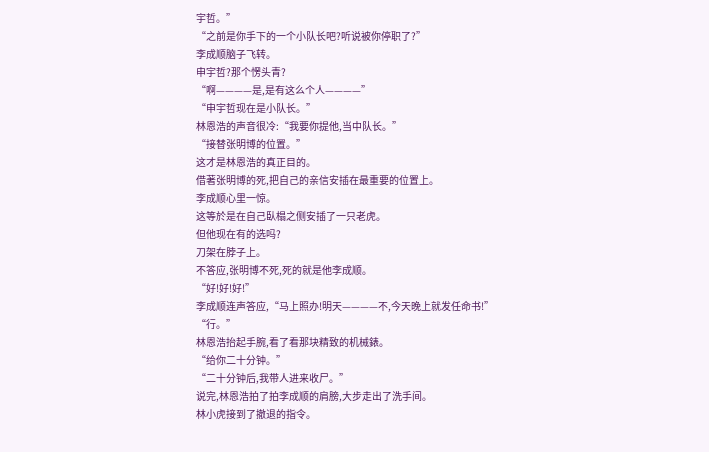宇哲。”
“之前是你手下的一个小队长吧?听说被你停职了?”
李成顺脑子飞转。
申宇哲?那个愣头青?
“啊————是,是有这么个人————”
“申宇哲现在是小队长。”
林恩浩的声音很冷:“我要你提他,当中队长。”
“接替张明博的位置。”
这才是林恩浩的真正目的。
借著张明博的死,把自己的亲信安插在最重要的位置上。
李成顺心里一惊。
这等於是在自己臥榻之侧安插了一只老虎。
但他现在有的选吗?
刀架在脖子上。
不答应,张明博不死,死的就是他李成顺。
“好!好!好!”
李成顺连声答应,“马上照办!明天————不,今天晚上就发任命书!”
“行。”
林恩浩抬起手腕,看了看那块精致的机械錶。
“给你二十分钟。”
“二十分钟后,我带人进来收尸。”
说完,林恩浩拍了拍李成顺的肩膀,大步走出了洗手间。
林小虎接到了撤退的指令。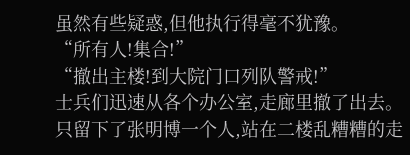虽然有些疑惑,但他执行得毫不犹豫。
“所有人!集合!”
“撤出主楼!到大院门口列队警戒!”
士兵们迅速从各个办公室,走廊里撤了出去。
只留下了张明博一个人,站在二楼乱糟糟的走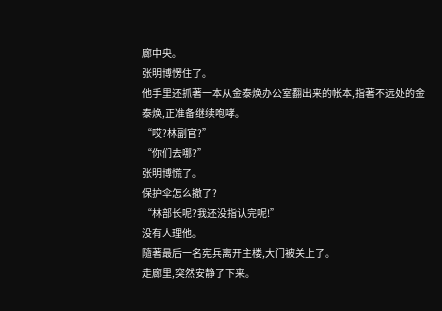廊中央。
张明博愣住了。
他手里还抓著一本从金泰焕办公室翻出来的帐本,指著不远处的金泰焕,正准备继续咆哮。
“哎?林副官?”
“你们去哪?”
张明博慌了。
保护伞怎么撤了?
“林部长呢?我还没指认完呢!”
没有人理他。
隨著最后一名宪兵离开主楼,大门被关上了。
走廊里,突然安静了下来。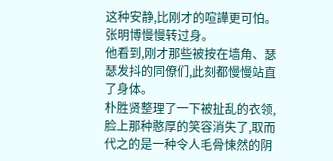这种安静,比刚才的喧譁更可怕。
张明博慢慢转过身。
他看到,刚才那些被按在墙角、瑟瑟发抖的同僚们,此刻都慢慢站直了身体。
朴胜贤整理了一下被扯乱的衣领,脸上那种憨厚的笑容消失了,取而代之的是一种令人毛骨悚然的阴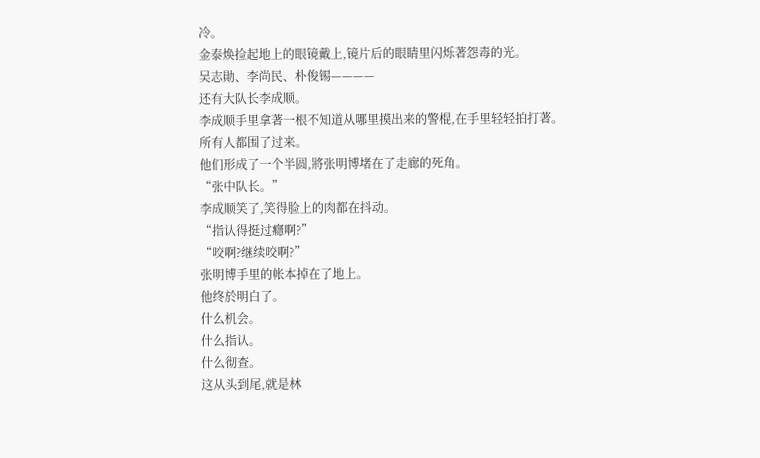冷。
金泰焕捡起地上的眼镜戴上,镜片后的眼睛里闪烁著怨毒的光。
吴志勛、李尚民、朴俊锡————
还有大队长李成顺。
李成顺手里拿著一根不知道从哪里摸出来的警棍,在手里轻轻拍打著。
所有人都围了过来。
他们形成了一个半圆,將张明博堵在了走廊的死角。
“张中队长。”
李成顺笑了,笑得脸上的肉都在抖动。
“指认得挺过癮啊?”
“咬啊?继续咬啊?”
张明博手里的帐本掉在了地上。
他终於明白了。
什么机会。
什么指认。
什么彻查。
这从头到尾,就是林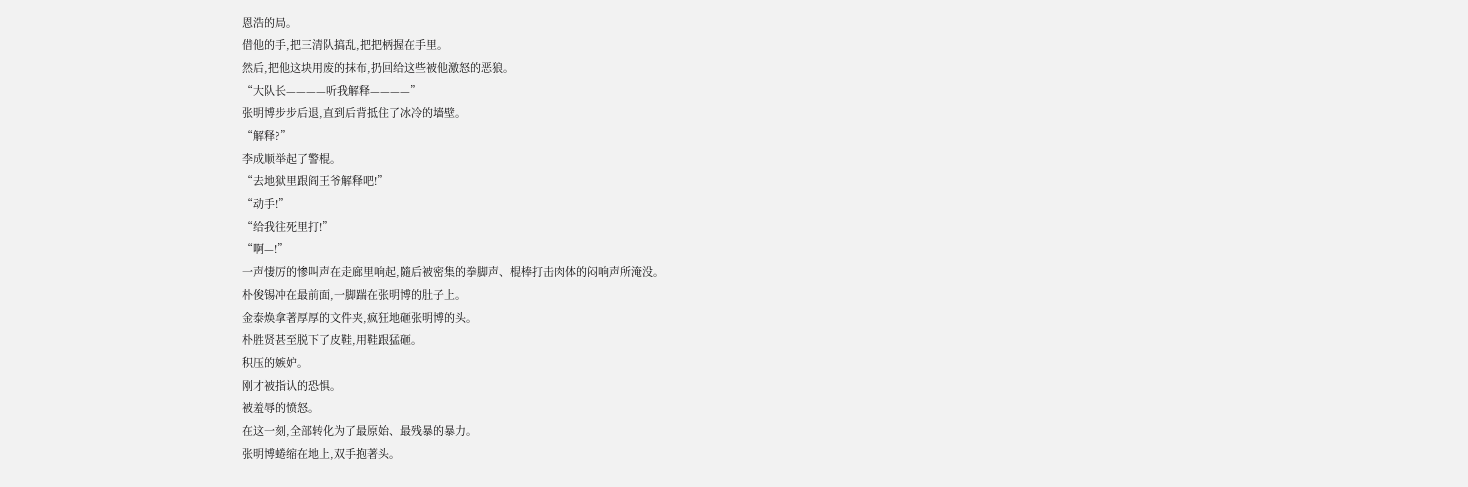恩浩的局。
借他的手,把三清队搞乱,把把柄握在手里。
然后,把他这块用废的抹布,扔回给这些被他激怒的恶狼。
“大队长————听我解释————”
张明博步步后退,直到后背抵住了冰冷的墙壁。
“解释?”
李成顺举起了警棍。
“去地狱里跟阎王爷解释吧!”
“动手!”
“给我往死里打!”
“啊—!”
一声悽厉的惨叫声在走廊里响起,隨后被密集的拳脚声、棍棒打击肉体的闷响声所淹没。
朴俊锡冲在最前面,一脚踹在张明博的肚子上。
金泰焕拿著厚厚的文件夹,疯狂地砸张明博的头。
朴胜贤甚至脱下了皮鞋,用鞋跟猛砸。
积压的嫉妒。
刚才被指认的恐惧。
被羞辱的愤怒。
在这一刻,全部转化为了最原始、最残暴的暴力。
张明博蜷缩在地上,双手抱著头。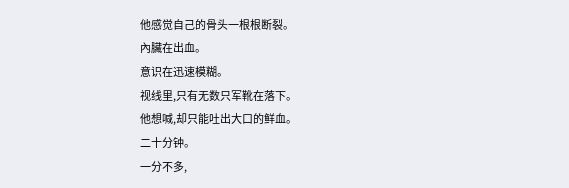他感觉自己的骨头一根根断裂。
內臟在出血。
意识在迅速模糊。
视线里,只有无数只军靴在落下。
他想喊,却只能吐出大口的鲜血。
二十分钟。
一分不多,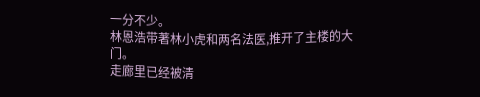一分不少。
林恩浩带著林小虎和两名法医,推开了主楼的大门。
走廊里已经被清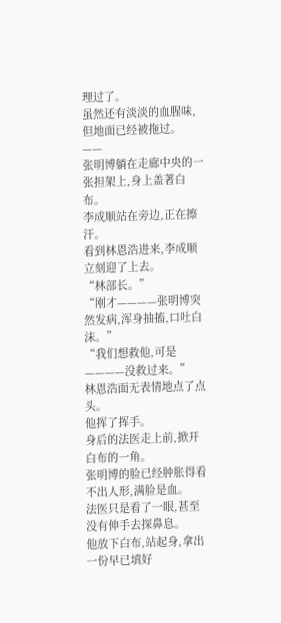理过了。
虽然还有淡淡的血腥味,但地面已经被拖过。
——
张明博躺在走廊中央的一张担架上,身上盖著白布。
李成顺站在旁边,正在擦汗。
看到林恩浩进来,李成顺立刻迎了上去。
“林部长。”
“刚才————张明博突然发病,浑身抽搐,口吐白沫。”
“我们想救他,可是————没救过来。”
林恩浩面无表情地点了点头。
他挥了挥手。
身后的法医走上前,掀开白布的一角。
张明博的脸已经肿胀得看不出人形,满脸是血。
法医只是看了一眼,甚至没有伸手去探鼻息。
他放下白布,站起身,拿出一份早已填好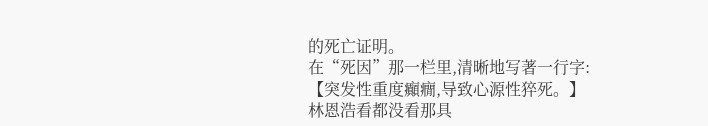的死亡证明。
在“死因”那一栏里,清晰地写著一行字:
【突发性重度癲癇,导致心源性猝死。】
林恩浩看都没看那具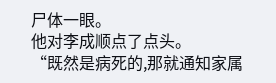尸体一眼。
他对李成顺点了点头。
“既然是病死的,那就通知家属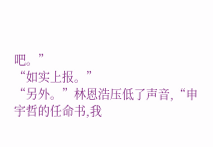吧。”
“如实上报。”
“另外。”林恩浩压低了声音,“申宇哲的任命书,我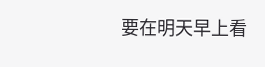要在明天早上看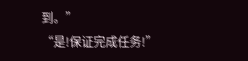到。”
“是!保证完成任务!”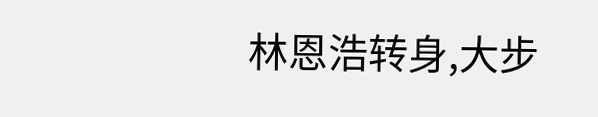林恩浩转身,大步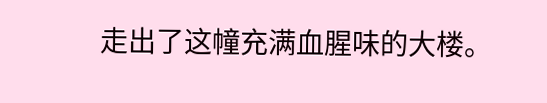走出了这幢充满血腥味的大楼。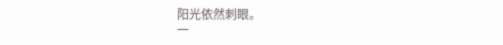阳光依然刺眼。
一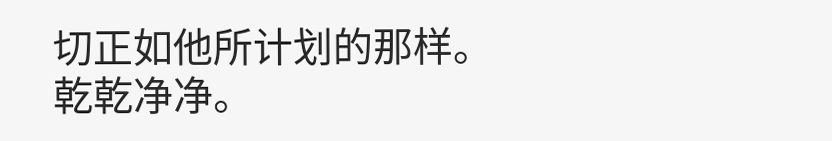切正如他所计划的那样。
乾乾净净。